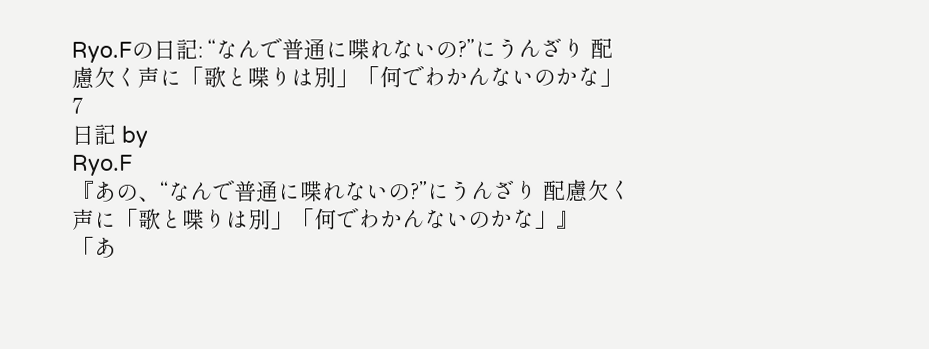Ryo.Fの日記: “なんで普通に喋れないの?”にうんざり 配慮欠く声に「歌と喋りは別」「何でわかんないのかな」 7
日記 by
Ryo.F
『あの、“なんで普通に喋れないの?”にうんざり 配慮欠く声に「歌と喋りは別」「何でわかんないのかな」』
「あ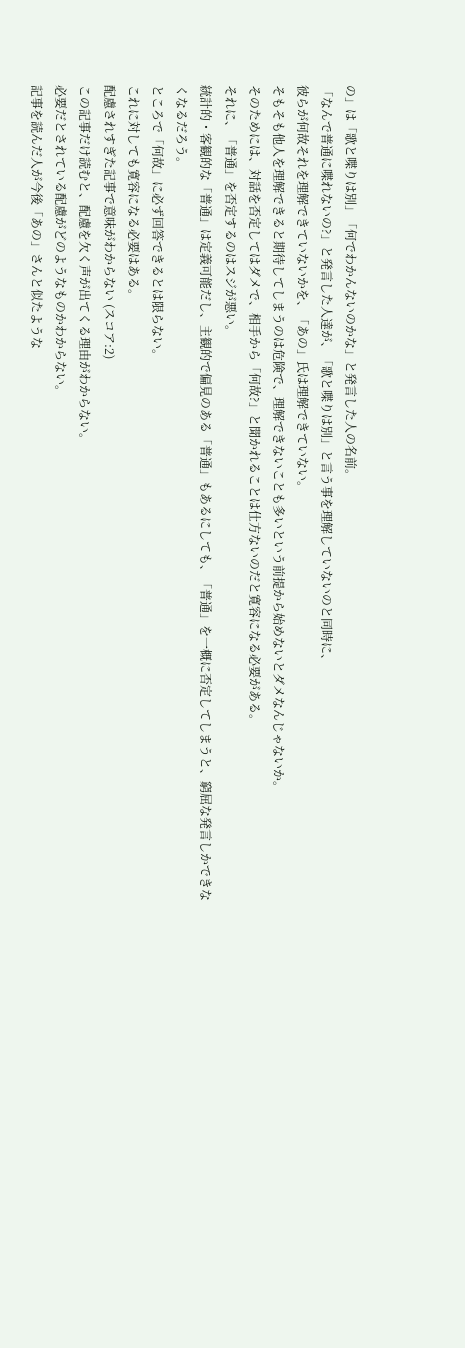の」は「歌と喋りは別」「何でわかんないのかな」と発言した人の名前。
「なんで普通に喋れないの?」と発言した人達が、「歌と喋りは別」と言う事を理解していないのと同時に、
彼らが何故それを理解できていないかを、「あの」氏は理解できていない。
そもそも他人を理解できると期待してしまうのは危険で、理解できないことも多いという前提から始めないとダメなんじゃないか。
そのためには、対話を否定してはダメで、相手から「何故?」と聞かれることは仕方ないのだと寛容になる必要がある。
それに、「普通」を否定するのはスジが悪い。
統計的・客観的な「普通」は定義可能だし、主観的で偏見のある「普通」もあるにしても、「普通」を一概に否定してしまうと、窮屈な発言しかできなくなるだろう。
ところで「何故」に必ず回答できるとは限らない。
これに対しても寛容になる必要はある。
配慮されすぎた記事で意味がわからない (スコア:2)
この記事だけ読むと、配慮を欠く声が出てくる理由がわからない。
必要だとされている配慮がどのようなものかわからない。
記事を読んだ人が今後「あの」さんと似たような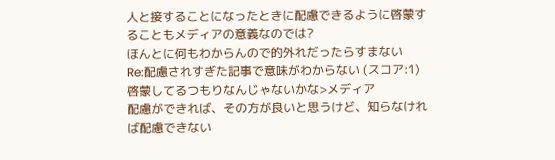人と接することになったときに配慮できるように啓蒙することもメディアの意義なのでは?
ほんとに何もわからんので的外れだったらすまない
Re:配慮されすぎた記事で意味がわからない (スコア:1)
啓蒙してるつもりなんじゃないかな>メディア
配慮ができれば、その方が良いと思うけど、知らなければ配慮できない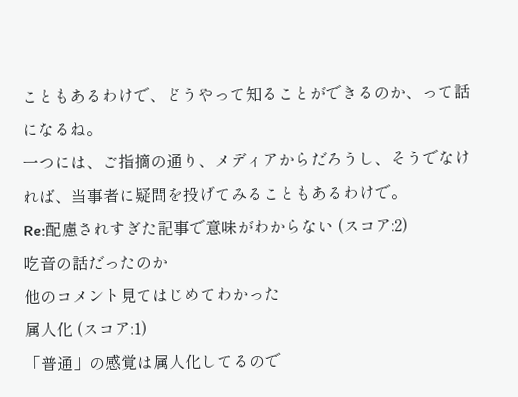こともあるわけで、どうやって知ることができるのか、って話になるね。
一つには、ご指摘の通り、メディアからだろうし、そうでなければ、当事者に疑問を投げてみることもあるわけで。
Re:配慮されすぎた記事で意味がわからない (スコア:2)
吃音の話だったのか
他のコメント見てはじめてわかった
属人化 (スコア:1)
「普通」の感覚は属人化してるので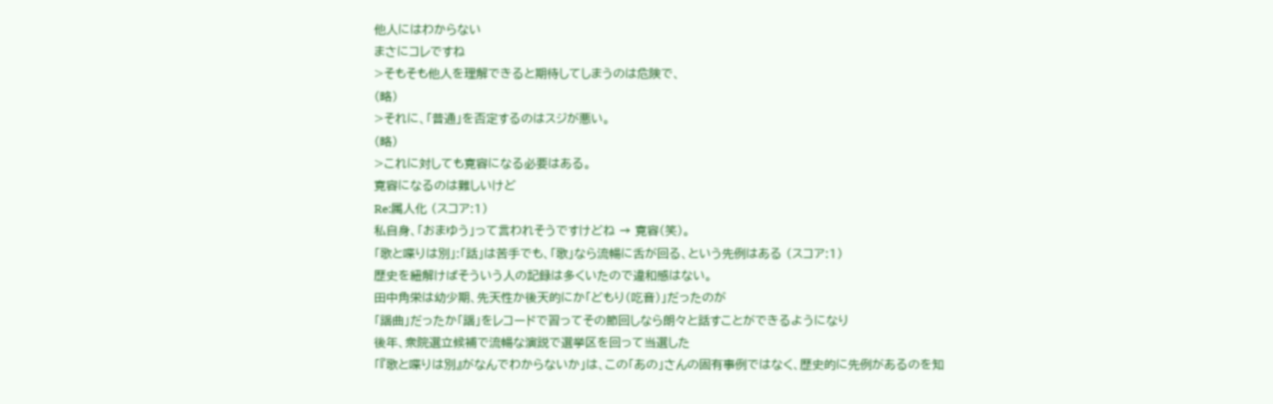他人にはわからない
まさにコレですね
>そもそも他人を理解できると期待してしまうのは危険で、
(略)
>それに、「普通」を否定するのはスジが悪い。
(略)
>これに対しても寛容になる必要はある。
寛容になるのは難しいけど
Re:属人化 (スコア:1)
私自身、「おまゆう」って言われそうですけどね → 寛容(笑)。
「歌と喋りは別」:「話」は苦手でも、「歌」なら流暢に舌が回る、という先例はある (スコア:1)
歴史を紐解けばそういう人の記録は多くいたので違和感はない。
田中角栄は幼少期、先天性か後天的にか「どもり(吃音)」だったのが
「謡曲」だったか「謡」をレコードで習ってその節回しなら朗々と話すことができるようになり
後年、衆院選立候補で流暢な演説で選挙区を回って当選した
「『歌と喋りは別』がなんでわからないか」は、この「あの」さんの固有事例ではなく、歴史的に先例があるのを知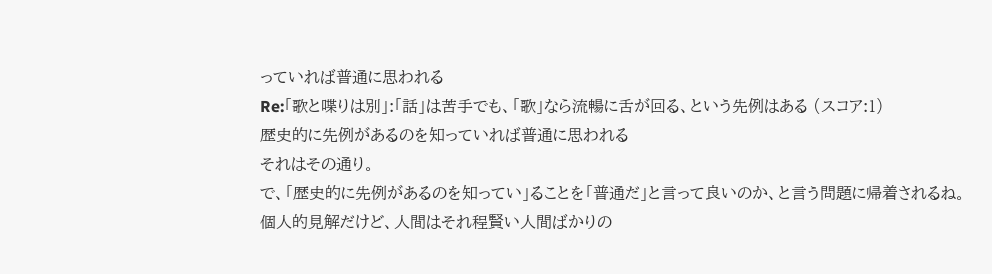っていれば普通に思われる
Re:「歌と喋りは別」:「話」は苦手でも、「歌」なら流暢に舌が回る、という先例はある (スコア:1)
歴史的に先例があるのを知っていれば普通に思われる
それはその通り。
で、「歴史的に先例があるのを知ってい」ることを「普通だ」と言って良いのか、と言う問題に帰着されるね。
個人的見解だけど、人間はそれ程賢い人間ばかりの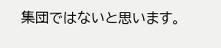集団ではないと思います。